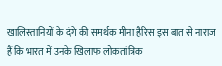खालिस्तानियों के दंगे की समर्थक मीना हैरिस इस बात से नाराज हैं कि भारत में उनके खिलाफ लोकतांत्रिक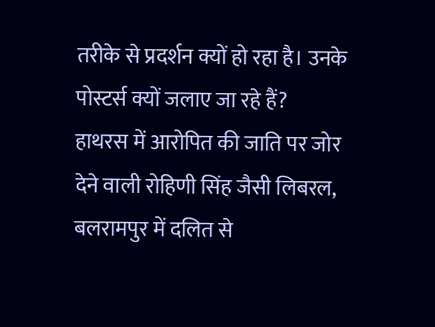तरीके से प्रदर्शन क्यों हो रहा है। उनके पोस्टर्स क्यों जलाए जा रहे हैं?
हाथरस में आरोपित की जाति पर जोर देने वाली रोहिणी सिंह जैसी लिबरल, बलरामपुर में दलित से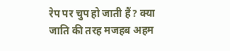रेप पर चुप हो जाती हैं? क्या जाति की तरह मजहब अहम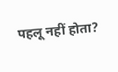पहलू नहीं होता?